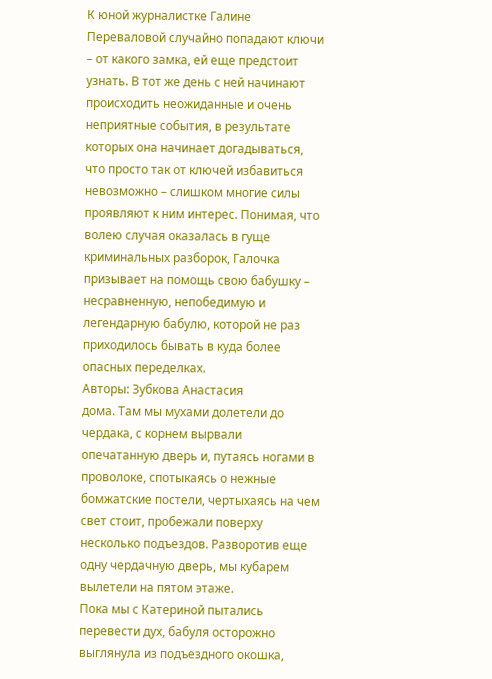К юной журналистке Галине Переваловой случайно попадают ключи – от какого замка, ей еще предстоит узнать. В тот же день с ней начинают происходить неожиданные и очень неприятные события, в результате которых она начинает догадываться, что просто так от ключей избавиться невозможно – слишком многие силы проявляют к ним интерес. Понимая, что волею случая оказалась в гуще криминальных разборок, Галочка призывает на помощь свою бабушку – несравненную, непобедимую и легендарную бабулю, которой не раз приходилось бывать в куда более опасных переделках.
Авторы: Зубкова Анастасия
дома. Там мы мухами долетели до чердака, с корнем вырвали опечатанную дверь и, путаясь ногами в проволоке, спотыкаясь о нежные бомжатские постели, чертыхаясь на чем свет стоит, пробежали поверху несколько подъездов. Разворотив еще одну чердачную дверь, мы кубарем вылетели на пятом этаже.
Пока мы с Катериной пытались перевести дух, бабуля осторожно выглянула из подъездного окошка,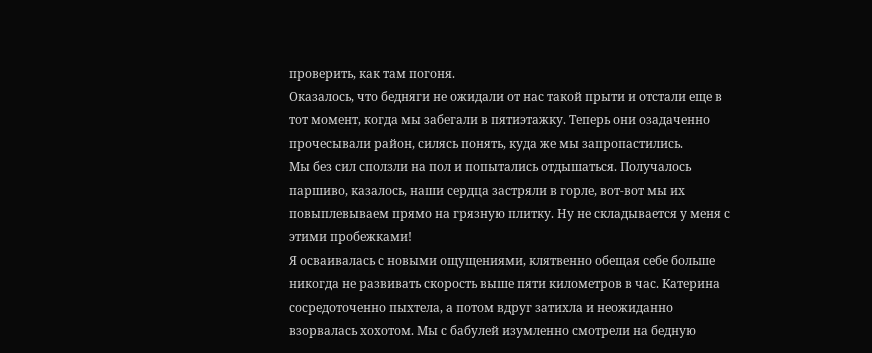проверить, как там погоня.
Оказалось, что бедняги не ожидали от нас такой прыти и отстали еще в тот момент, когда мы забегали в пятиэтажку. Теперь они озадаченно прочесывали район, силясь понять, куда же мы запропастились.
Мы без сил сползли на пол и попытались отдышаться. Получалось паршиво, казалось, наши сердца застряли в горле, вот-вот мы их повыплевываем прямо на грязную плитку. Ну не складывается у меня с этими пробежками!
Я осваивалась с новыми ощущениями, клятвенно обещая себе больше никогда не развивать скорость выше пяти километров в час. Катерина сосредоточенно пыхтела, а потом вдруг затихла и неожиданно взорвалась хохотом. Мы с бабулей изумленно смотрели на бедную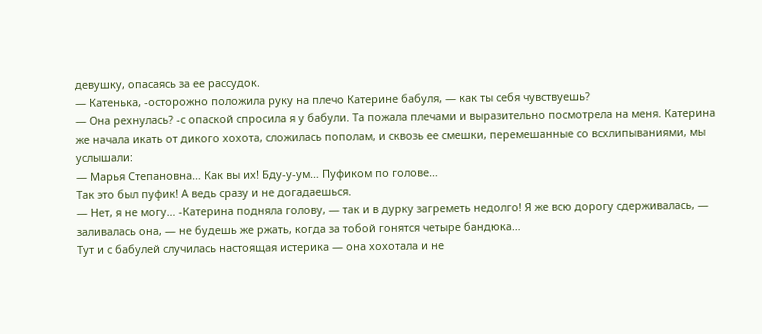девушку, опасаясь за ее рассудок.
— Катенька, -осторожно положила руку на плечо Катерине бабуля, — как ты себя чувствуешь?
— Она рехнулась? -с опаской спросила я у бабули. Та пожала плечами и выразительно посмотрела на меня. Катерина же начала икать от дикого хохота, сложилась пополам, и сквозь ее смешки, перемешанные со всхлипываниями, мы услышали:
— Марья Степановна… Как вы их! Бду-у-ум… Пуфиком по голове…
Так это был пуфик! А ведь сразу и не догадаешься.
— Нет, я не могу… -Катерина подняла голову, — так и в дурку загреметь недолго! Я же всю дорогу сдерживалась, — заливалась она, — не будешь же ржать, когда за тобой гонятся четыре бандюка…
Тут и с бабулей случилась настоящая истерика — она хохотала и не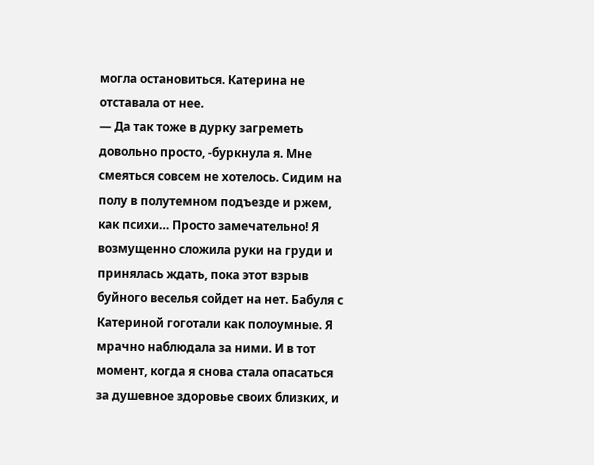могла остановиться. Катерина не отставала от нее.
— Да так тоже в дурку загреметь довольно просто, -буркнула я. Мне смеяться совсем не хотелось. Сидим на полу в полутемном подъезде и ржем, как психи… Просто замечательно! Я возмущенно сложила руки на груди и принялась ждать, пока этот взрыв буйного веселья сойдет на нет. Бабуля с Катериной гоготали как полоумные. Я мрачно наблюдала за ними. И в тот момент, когда я снова стала опасаться за душевное здоровье своих близких, и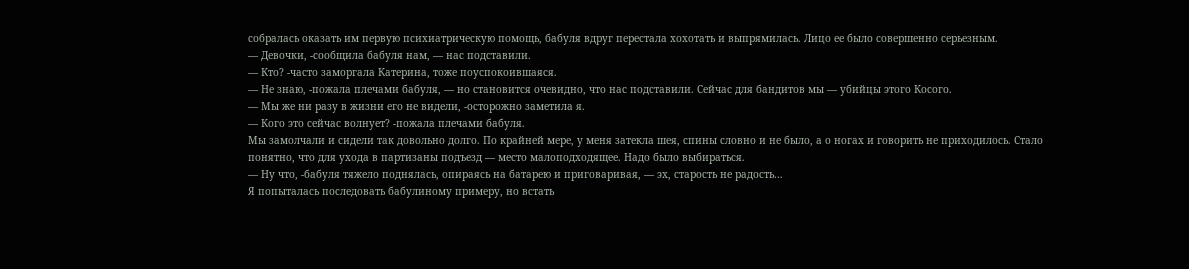собралась оказать им первую психиатрическую помощь, бабуля вдруг перестала хохотать и выпрямилась. Лицо ее было совершенно серьезным.
— Девочки, -сообщила бабуля нам, — нас подставили.
— Кто? -часто заморгала Катерина, тоже поуспокоившаяся.
— Не знаю, -пожала плечами бабуля, — но становится очевидно, что нас подставили. Сейчас для бандитов мы — убийцы этого Косого.
— Мы же ни разу в жизни его не видели, -осторожно заметила я.
— Кого это сейчас волнует? -пожала плечами бабуля.
Мы замолчали и сидели так довольно долго. По крайней мере, у меня затекла шея, спины словно и не было, а о ногах и говорить не приходилось. Стало понятно, что для ухода в партизаны подъезд — место малоподходящее. Надо было выбираться.
— Ну что, -бабуля тяжело поднялась, опираясь на батарею и приговаривая, — эх, старость не радость…
Я попыталась последовать бабулиному примеру, но встать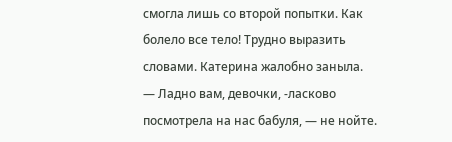смогла лишь со второй попытки. Как болело все тело! Трудно выразить словами. Катерина жалобно заныла.
— Ладно вам, девочки, -ласково посмотрела на нас бабуля, — не нойте.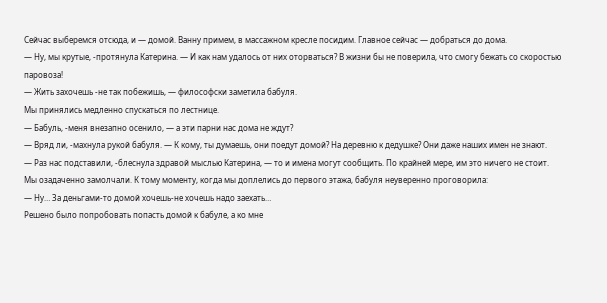Сейчас выберемся отсюда, и — домой. Ванну примем, в массажном кресле посидим. Главное сейчас — добраться до дома.
— Ну, мы крутые, -протянула Катерина. — И как нам удалось от них оторваться? В жизни бы не поверила, что смогу бежать со скоростью паровоза!
— Жить захочешь -не так побежишь, — философски заметила бабуля.
Мы принялись медленно спускаться по лестнице.
— Бабуль, -меня внезапно осенило, — а эти парни нас дома не ждут?
— Вряд ли, -махнула рукой бабуля. — К кому, ты думаешь, они поедут домой? На деревню к дедушке? Они даже наших имен не знают.
— Раз нас подставили, -блеснула здравой мыслью Катерина, — то и имена могут сообщить. По крайней мере, им это ничего не стоит.
Мы озадаченно замолчали. К тому моменту, когда мы доплелись до первого этажа, бабуля неуверенно проговорила:
— Ну… За деньгами-то домой хочешь-не хочешь надо заехать…
Решено было попробовать попасть домой к бабуле, а ко мне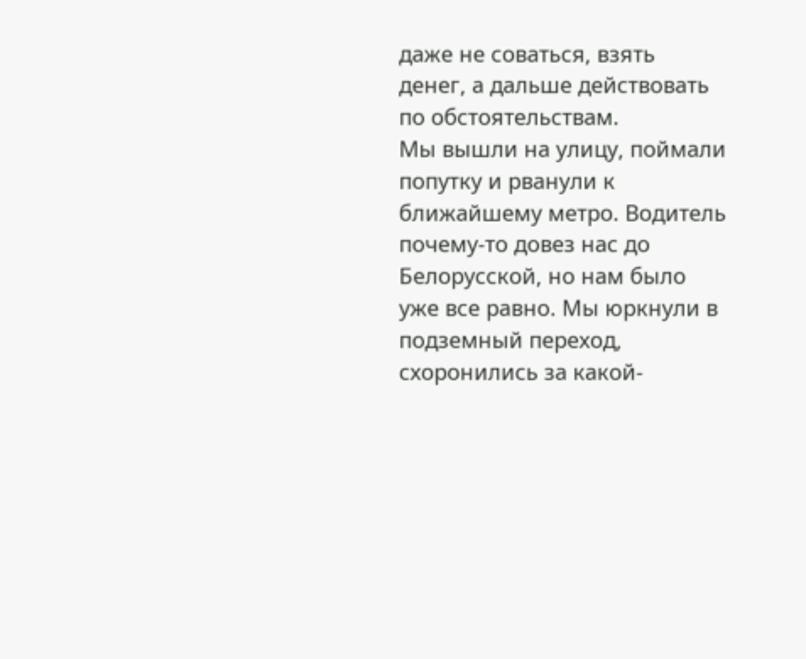даже не соваться, взять денег, а дальше действовать по обстоятельствам.
Мы вышли на улицу, поймали попутку и рванули к ближайшему метро. Водитель почему-то довез нас до Белорусской, но нам было уже все равно. Мы юркнули в подземный переход, схоронились за какой-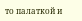то палаткой и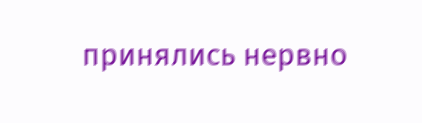принялись нервно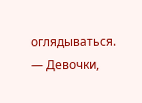оглядываться.
— Девочки,